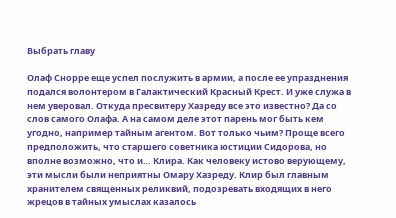Выбрать главу

Олаф Снорре еще успел послужить в армии, а после ее упразднения подался волонтером в Галактический Красный Крест. И уже служа в нем уверовал. Откуда пресвитеру Хазреду все это известно? Да со слов самого Олафа. А на самом деле этот парень мог быть кем угодно, например тайным агентом. Вот только чьим? Проще всего предположить, что старшего советника юстиции Сидорова, но вполне возможно, что и… Клира. Как человеку истово верующему, эти мысли были неприятны Омару Хазреду. Клир был главным хранителем священных реликвий, подозревать входящих в него жрецов в тайных умыслах казалось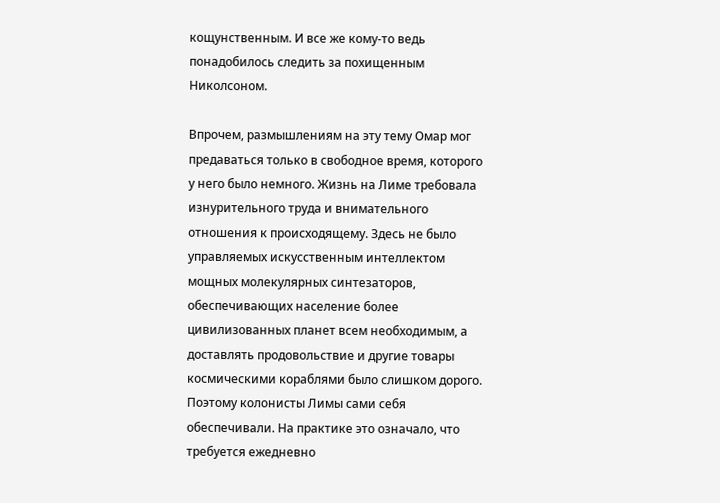кощунственным. И все же кому-то ведь понадобилось следить за похищенным Николсоном.

Впрочем, размышлениям на эту тему Омар мог предаваться только в свободное время, которого у него было немного. Жизнь на Лиме требовала изнурительного труда и внимательного отношения к происходящему. Здесь не было управляемых искусственным интеллектом мощных молекулярных синтезаторов, обеспечивающих население более цивилизованных планет всем необходимым, а доставлять продовольствие и другие товары космическими кораблями было слишком дорого. Поэтому колонисты Лимы сами себя обеспечивали. На практике это означало, что требуется ежедневно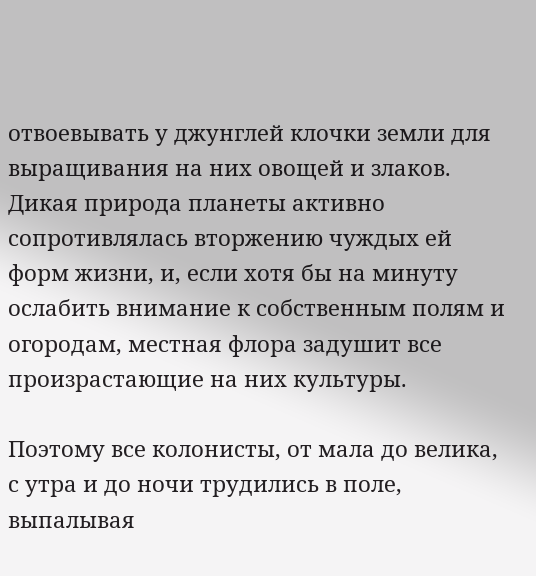отвоевывать у джунглей клочки земли для выращивания на них овощей и злаков. Дикая природа планеты активно сопротивлялась вторжению чуждых ей форм жизни, и, если хотя бы на минуту ослабить внимание к собственным полям и огородам, местная флора задушит все произрастающие на них культуры.

Поэтому все колонисты, от мала до велика, с утра и до ночи трудились в поле, выпалывая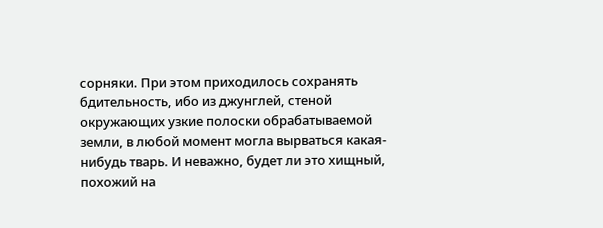сорняки. При этом приходилось сохранять бдительность, ибо из джунглей, стеной окружающих узкие полоски обрабатываемой земли, в любой момент могла вырваться какая-нибудь тварь. И неважно, будет ли это хищный, похожий на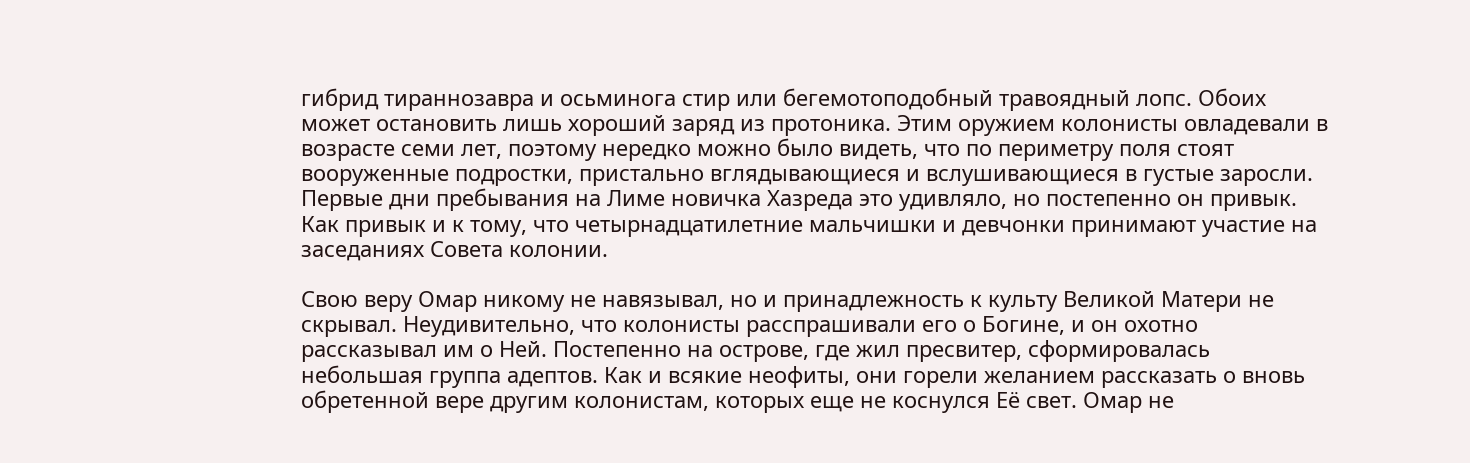гибрид тираннозавра и осьминога стир или бегемотоподобный травоядный лопс. Обоих может остановить лишь хороший заряд из протоника. Этим оружием колонисты овладевали в возрасте семи лет, поэтому нередко можно было видеть, что по периметру поля стоят вооруженные подростки, пристально вглядывающиеся и вслушивающиеся в густые заросли. Первые дни пребывания на Лиме новичка Хазреда это удивляло, но постепенно он привык. Как привык и к тому, что четырнадцатилетние мальчишки и девчонки принимают участие на заседаниях Совета колонии.

Свою веру Омар никому не навязывал, но и принадлежность к культу Великой Матери не скрывал. Неудивительно, что колонисты расспрашивали его о Богине, и он охотно рассказывал им о Ней. Постепенно на острове, где жил пресвитер, сформировалась небольшая группа адептов. Как и всякие неофиты, они горели желанием рассказать о вновь обретенной вере другим колонистам, которых еще не коснулся Её свет. Омар не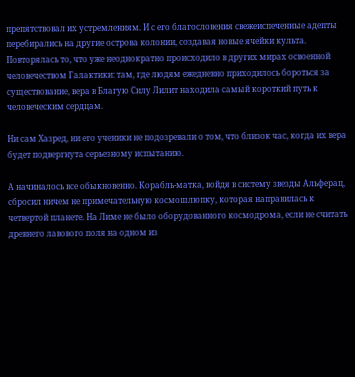препятствовал их устремлениям. И с его благословения свежеиспеченные адепты перебирались на другие острова колонии, создавая новые ячейки культа. Повторялась то, что уже неоднократно происходило в других мирах освоенной человечеством Галактики: там, где людям ежедневно приходилось бороться за существование, вера в Благую Силу Лилит находила самый короткий путь к человеческим сердцам.

Ни сам Хазред, ни его ученики не подозревали о том, что близок час, когда их вера будет подвергнута серьезному испытанию.

А начиналось все обыкновенно. Корабль-матка, войдя в систему звезды Альферац, сбросил ничем не примечательную космошлюпку, которая направилась к четвертой планете. На Лиме не было оборудованного космодрома, если не считать древнего лавового поля на одном из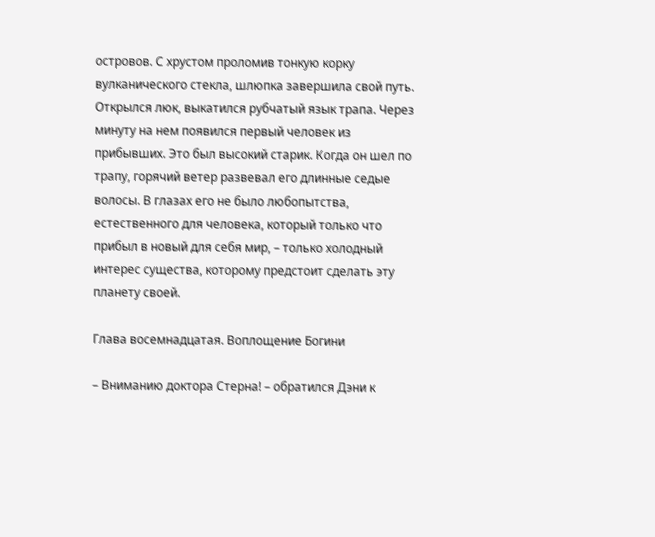островов. С хрустом проломив тонкую корку вулканического стекла, шлюпка завершила свой путь. Открылся люк, выкатился рубчатый язык трапа. Через минуту на нем появился первый человек из прибывших. Это был высокий старик. Когда он шел по трапу, горячий ветер развевал его длинные седые волосы. В глазах его не было любопытства, естественного для человека, который только что прибыл в новый для себя мир, – только холодный интерес существа, которому предстоит сделать эту планету своей.

Глава восемнадцатая. Воплощение Богини

– Вниманию доктора Стерна! – обратился Дэни к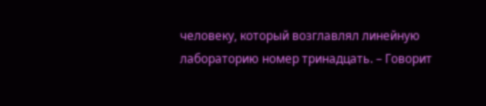человеку, который возглавлял линейную лабораторию номер тринадцать. – Говорит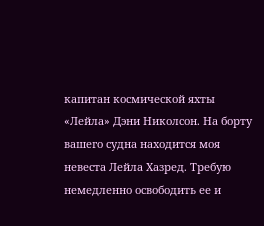капитан космической яхты «Лейла» Дэни Николсон. На борту вашего судна находится моя невеста Лейла Хазред. Требую немедленно освободить ее и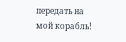передать на мой корабль!